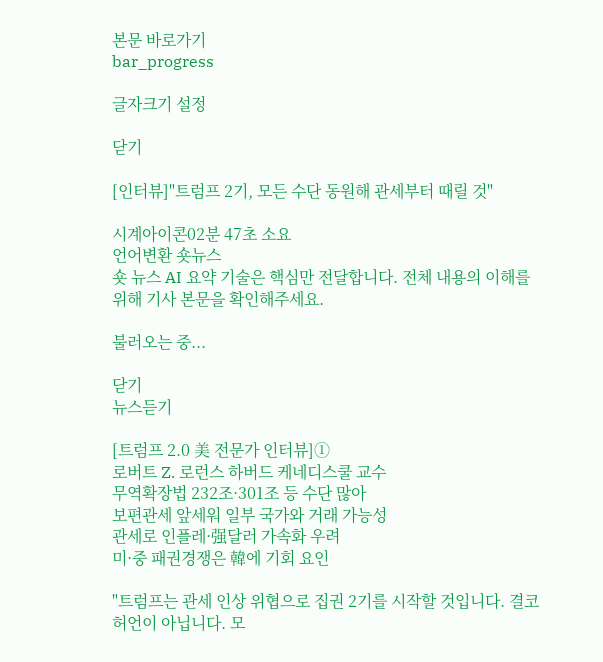본문 바로가기
bar_progress

글자크기 설정

닫기

[인터뷰]"트럼프 2기, 모든 수단 동원해 관세부터 때릴 것"

시계아이콘02분 47초 소요
언어변환 숏뉴스
숏 뉴스 AI 요약 기술은 핵심만 전달합니다. 전체 내용의 이해를 위해 기사 본문을 확인해주세요.

불러오는 중...

닫기
뉴스듣기

[트럼프 2.0 美 전문가 인터뷰]①
로버트 Z. 로런스 하버드 케네디스쿨 교수
무역확장법 232조·301조 등 수단 많아
보편관세 앞세워 일부 국가와 거래 가능성
관세로 인플레·强달러 가속화 우려
미·중 패권경쟁은 韓에 기회 요인

"트럼프는 관세 인상 위협으로 집권 2기를 시작할 것입니다. 결코 허언이 아닙니다. 모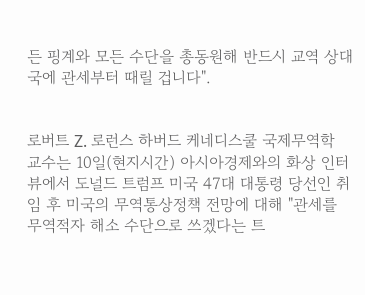든 핑계와 모든 수단을 총동원해 반드시 교역 상대국에 관세부터 때릴 겁니다".


로버트 Z. 로런스 하버드 케네디스쿨 국제무역학 교수는 10일(현지시간) 아시아경제와의 화상 인터뷰에서 도널드 트럼프 미국 47대 대통령 당선인 취임 후 미국의 무역통상정책 전망에 대해 "관세를 무역적자 해소 수단으로 쓰겠다는 트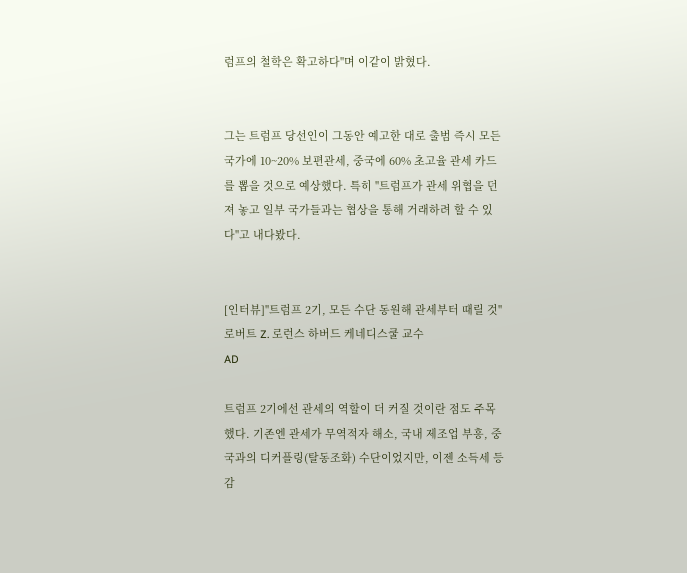럼프의 철학은 확고하다"며 이같이 밝혔다.


그는 트럼프 당선인이 그동안 예고한 대로 출범 즉시 모든 국가에 10~20% 보편관세, 중국에 60% 초고율 관세 카드를 뽑을 것으로 예상했다. 특히 "트럼프가 관세 위협을 던져 놓고 일부 국가들과는 협상을 통해 거래하려 할 수 있다"고 내다봤다.


[인터뷰]"트럼프 2기, 모든 수단 동원해 관세부터 때릴 것" 로버트 Z. 로런스 하버드 케네디스쿨 교수
AD

트럼프 2기에선 관세의 역할이 더 커질 것이란 점도 주목했다. 기존엔 관세가 무역적자 해소, 국내 제조업 부흥, 중국과의 디커플링(탈동조화) 수단이었지만, 이젠 소득세 등 감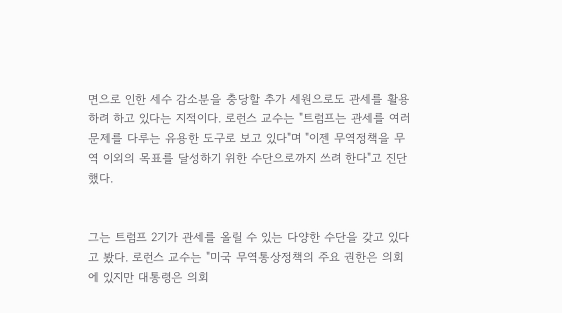면으로 인한 세수 감소분을 충당할 추가 세원으로도 관세를 활용하려 하고 있다는 지적이다. 로런스 교수는 "트럼프는 관세를 여러 문제를 다루는 유용한 도구로 보고 있다"며 "이젠 무역정책을 무역 이외의 목표를 달성하기 위한 수단으로까지 쓰려 한다"고 진단했다.


그는 트럼프 2기가 관세를 올릴 수 있는 다양한 수단을 갖고 있다고 봤다. 로런스 교수는 "미국 무역통상정책의 주요 권한은 의회에 있지만 대통령은 의회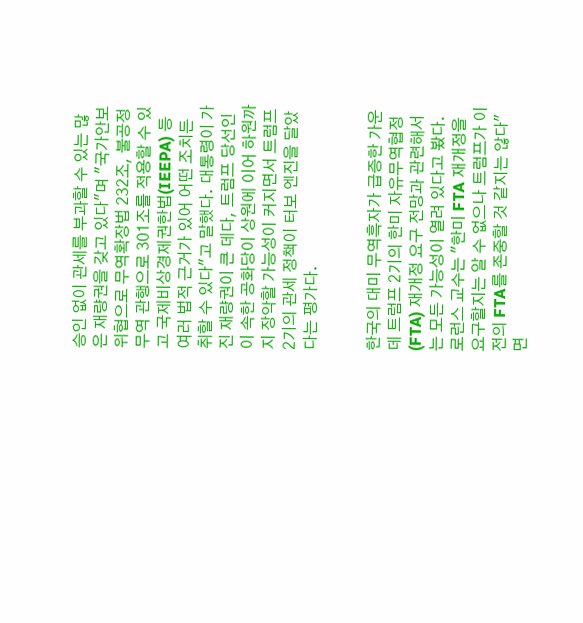승인 없이 관세를 부과할 수 있는 많은 재량권을 갖고 있다"며 "국가안보 위협으로 무역확장법 232조, 불공정 무역 관행으로 301조를 적용할 수 있고 국제비상경제권한법(IEEPA) 등 여러 법적 근거가 있어 어떤 조치든 취할 수 있다"고 말했다. 대통령이 가진 재량권이 큰 데다, 트럼프 당선인이 속한 공화당이 상원에 이어 하원까지 장악할 가능성이 커지면서 트럼프 2기의 관세 정책이 터보 엔진을 달았다는 평가다.


한국의 대미 무역흑자가 급증한 가운데 트럼프 2기의 한미 자유무역협정(FTA) 재개정 요구 전망과 관련해서는 모든 가능성이 열려 있다고 봤다. 로런스 교수는 "한미 FTA 재개정을 요구할지는 알 수 없으나 트럼프가 이전의 FTA를 존중할 것 같지는 않다"면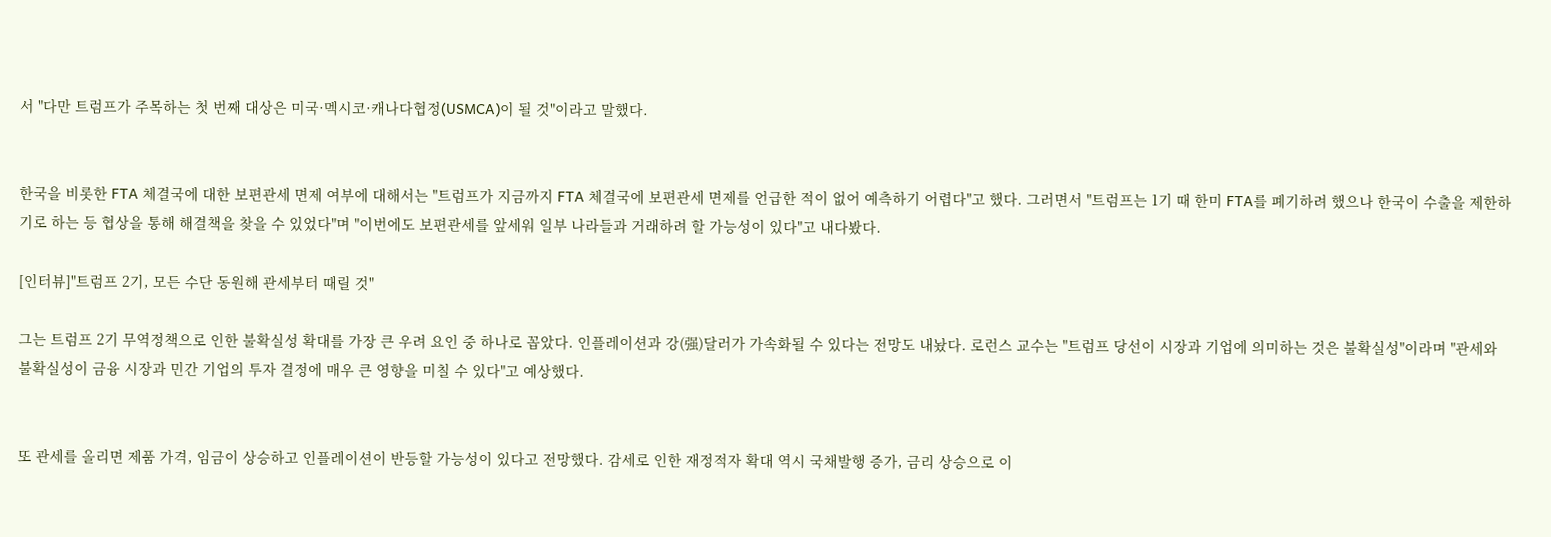서 "다만 트럼프가 주목하는 첫 번째 대상은 미국·멕시코·캐나다협정(USMCA)이 될 것"이라고 말했다.


한국을 비롯한 FTA 체결국에 대한 보편관세 면제 여부에 대해서는 "트럼프가 지금까지 FTA 체결국에 보편관세 면제를 언급한 적이 없어 예측하기 어렵다"고 했다. 그러면서 "트럼프는 1기 때 한미 FTA를 폐기하려 했으나 한국이 수출을 제한하기로 하는 등 협상을 통해 해결책을 찾을 수 있었다"며 "이번에도 보편관세를 앞세워 일부 나라들과 거래하려 할 가능성이 있다"고 내다봤다.

[인터뷰]"트럼프 2기, 모든 수단 동원해 관세부터 때릴 것"

그는 트럼프 2기 무역정책으로 인한 불확실성 확대를 가장 큰 우려 요인 중 하나로 꼽았다. 인플레이션과 강(强)달러가 가속화될 수 있다는 전망도 내놨다. 로런스 교수는 "트럼프 당선이 시장과 기업에 의미하는 것은 불확실성"이라며 "관세와 불확실성이 금융 시장과 민간 기업의 투자 결정에 매우 큰 영향을 미칠 수 있다"고 예상했다.


또 관세를 올리면 제품 가격, 임금이 상승하고 인플레이션이 반등할 가능성이 있다고 전망했다. 감세로 인한 재정적자 확대 역시 국채발행 증가, 금리 상승으로 이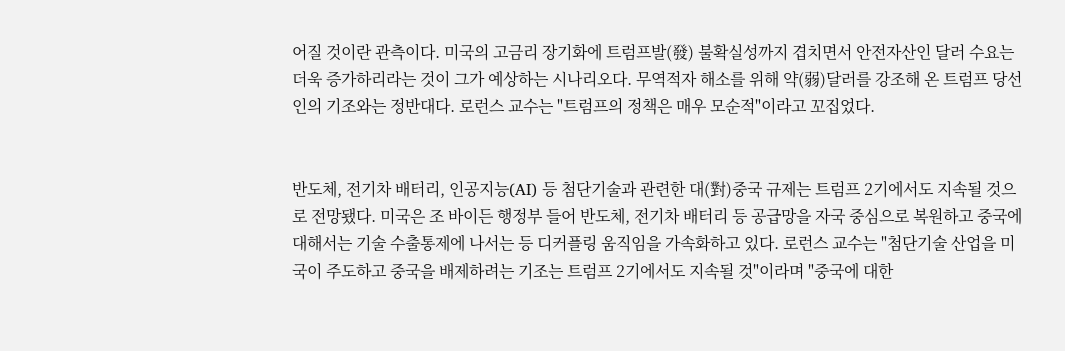어질 것이란 관측이다. 미국의 고금리 장기화에 트럼프발(發) 불확실성까지 겹치면서 안전자산인 달러 수요는 더욱 증가하리라는 것이 그가 예상하는 시나리오다. 무역적자 해소를 위해 약(弱)달러를 강조해 온 트럼프 당선인의 기조와는 정반대다. 로런스 교수는 "트럼프의 정책은 매우 모순적"이라고 꼬집었다.


반도체, 전기차 배터리, 인공지능(AI) 등 첨단기술과 관련한 대(對)중국 규제는 트럼프 2기에서도 지속될 것으로 전망됐다. 미국은 조 바이든 행정부 들어 반도체, 전기차 배터리 등 공급망을 자국 중심으로 복원하고 중국에 대해서는 기술 수출통제에 나서는 등 디커플링 움직임을 가속화하고 있다. 로런스 교수는 "첨단기술 산업을 미국이 주도하고 중국을 배제하려는 기조는 트럼프 2기에서도 지속될 것"이라며 "중국에 대한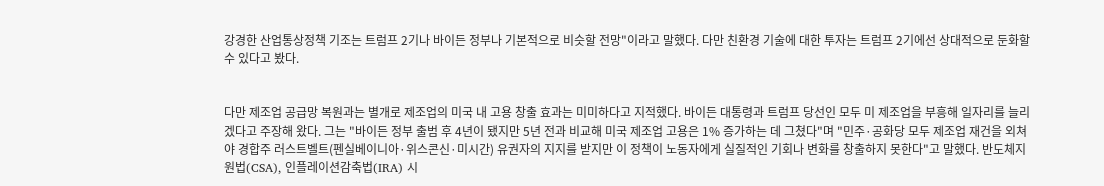강경한 산업통상정책 기조는 트럼프 2기나 바이든 정부나 기본적으로 비슷할 전망"이라고 말했다. 다만 친환경 기술에 대한 투자는 트럼프 2기에선 상대적으로 둔화할 수 있다고 봤다.


다만 제조업 공급망 복원과는 별개로 제조업의 미국 내 고용 창출 효과는 미미하다고 지적했다. 바이든 대통령과 트럼프 당선인 모두 미 제조업을 부흥해 일자리를 늘리겠다고 주장해 왔다. 그는 "바이든 정부 출범 후 4년이 됐지만 5년 전과 비교해 미국 제조업 고용은 1% 증가하는 데 그쳤다"며 "민주·공화당 모두 제조업 재건을 외쳐야 경합주 러스트벨트(펜실베이니아·위스콘신·미시간) 유권자의 지지를 받지만 이 정책이 노동자에게 실질적인 기회나 변화를 창출하지 못한다"고 말했다. 반도체지원법(CSA), 인플레이션감축법(IRA) 시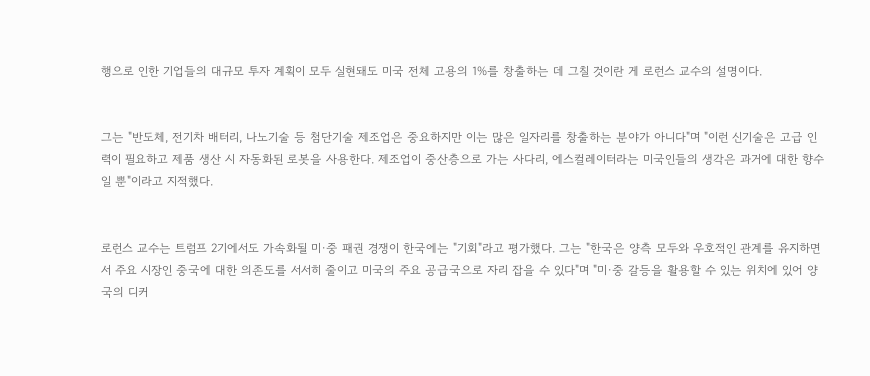행으로 인한 기업들의 대규모 투자 계획이 모두 실현돼도 미국 전체 고용의 1%를 창출하는 데 그칠 것이란 게 로런스 교수의 설명이다.


그는 "반도체, 전기차 배터리, 나노기술 등 첨단기술 제조업은 중요하지만 이는 많은 일자리를 창출하는 분야가 아니다"며 "이런 신기술은 고급 인력이 필요하고 제품 생산 시 자동화된 로봇을 사용한다. 제조업이 중산층으로 가는 사다리, 에스컬레이터라는 미국인들의 생각은 과거에 대한 향수일 뿐"이라고 지적했다.


로런스 교수는 트럼프 2기에서도 가속화될 미·중 패권 경쟁이 한국에는 "기회"라고 평가했다. 그는 "한국은 양측 모두와 우호적인 관계를 유지하면서 주요 시장인 중국에 대한 의존도를 서서히 줄이고 미국의 주요 공급국으로 자리 잡을 수 있다"며 "미·중 갈등을 활용할 수 있는 위치에 있어 양국의 디커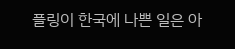플링이 한국에 나쁜 일은 아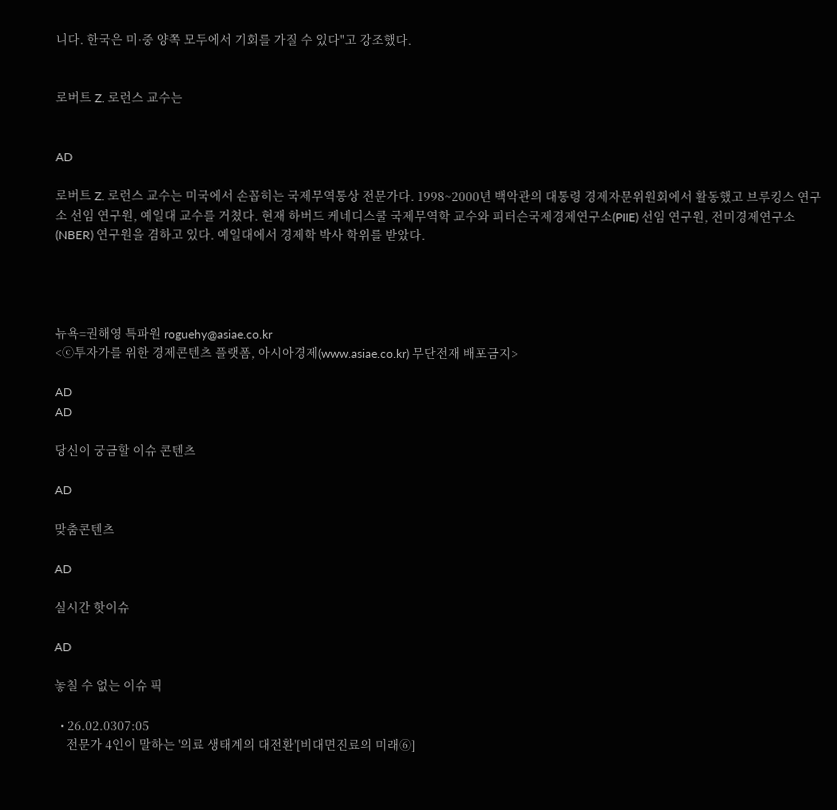니다. 한국은 미·중 양쪽 모두에서 기회를 가질 수 있다"고 강조했다.


로버트 Z. 로런스 교수는


AD

로버트 Z. 로런스 교수는 미국에서 손꼽히는 국제무역통상 전문가다. 1998~2000년 백악관의 대통령 경제자문위원회에서 활동했고 브루킹스 연구소 선임 연구원, 예일대 교수를 거쳤다. 현재 하버드 케네디스쿨 국제무역학 교수와 피터슨국제경제연구소(PIIE) 선임 연구원, 전미경제연구소(NBER) 연구원을 겸하고 있다. 예일대에서 경제학 박사 학위를 받았다.




뉴욕=권해영 특파원 roguehy@asiae.co.kr
<ⓒ투자가를 위한 경제콘텐츠 플랫폼, 아시아경제(www.asiae.co.kr) 무단전재 배포금지>

AD
AD

당신이 궁금할 이슈 콘텐츠

AD

맞춤콘텐츠

AD

실시간 핫이슈

AD

놓칠 수 없는 이슈 픽

  • 26.02.0307:05
    전문가 4인이 말하는 '의료 생태계의 대전환'[비대면진료의 미래⑥]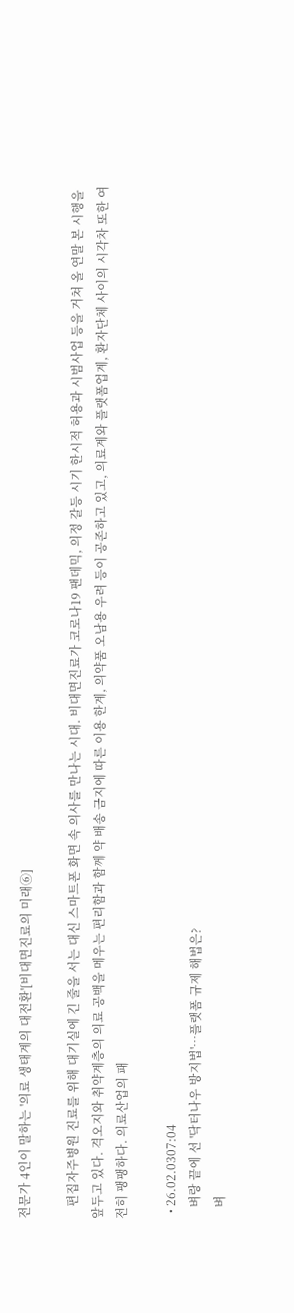전문가 4인이 말하는 '의료 생태계의 대전환'[비대면진료의 미래⑥]

    편집자주병원 진료를 위해 대기실에 긴 줄을 서는 대신 스마트폰 화면 속 의사를 만나는 시대. 비대면진료가 코로나19 팬데믹, 의정 갈등 시기 한시적 허용과 시범사업 등을 거쳐 올 연말 본 시행을 앞두고 있다. 격오지와 취약계층의 의료 공백을 메우는 편리함과 함께 약 배송 금지에 따른 이용 한계, 의약품 오남용 우려 등이 공존하고 있고, 의료계와 플랫폼업계, 환자단체 사이의 시각차 또한 여전히 팽팽하다. 의료산업의 패

  • 26.02.0307:04
    벼랑 끝에 선 '닥터나우 방지법'…플랫폼 규제 해법은?
    벼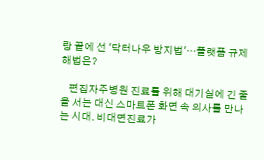랑 끝에 선 '닥터나우 방지법'…플랫폼 규제 해법은?

    편집자주병원 진료를 위해 대기실에 긴 줄을 서는 대신 스마트폰 화면 속 의사를 만나는 시대. 비대면진료가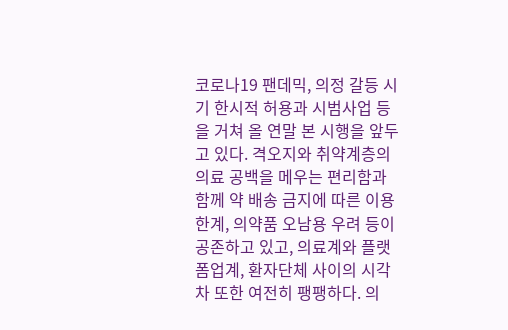코로나19 팬데믹, 의정 갈등 시기 한시적 허용과 시범사업 등을 거쳐 올 연말 본 시행을 앞두고 있다. 격오지와 취약계층의 의료 공백을 메우는 편리함과 함께 약 배송 금지에 따른 이용 한계, 의약품 오남용 우려 등이 공존하고 있고, 의료계와 플랫폼업계, 환자단체 사이의 시각차 또한 여전히 팽팽하다. 의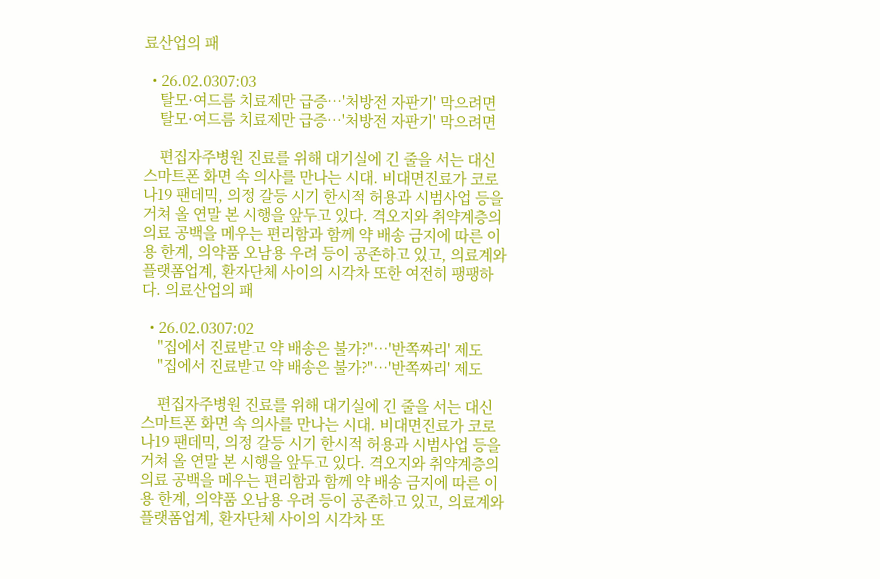료산업의 패

  • 26.02.0307:03
    탈모·여드름 치료제만 급증…'처방전 자판기' 막으려면
    탈모·여드름 치료제만 급증…'처방전 자판기' 막으려면

    편집자주병원 진료를 위해 대기실에 긴 줄을 서는 대신 스마트폰 화면 속 의사를 만나는 시대. 비대면진료가 코로나19 팬데믹, 의정 갈등 시기 한시적 허용과 시범사업 등을 거쳐 올 연말 본 시행을 앞두고 있다. 격오지와 취약계층의 의료 공백을 메우는 편리함과 함께 약 배송 금지에 따른 이용 한계, 의약품 오남용 우려 등이 공존하고 있고, 의료계와 플랫폼업계, 환자단체 사이의 시각차 또한 여전히 팽팽하다. 의료산업의 패

  • 26.02.0307:02
    "집에서 진료받고 약 배송은 불가?"…'반쪽짜리' 제도
    "집에서 진료받고 약 배송은 불가?"…'반쪽짜리' 제도

    편집자주병원 진료를 위해 대기실에 긴 줄을 서는 대신 스마트폰 화면 속 의사를 만나는 시대. 비대면진료가 코로나19 팬데믹, 의정 갈등 시기 한시적 허용과 시범사업 등을 거쳐 올 연말 본 시행을 앞두고 있다. 격오지와 취약계층의 의료 공백을 메우는 편리함과 함께 약 배송 금지에 따른 이용 한계, 의약품 오남용 우려 등이 공존하고 있고, 의료계와 플랫폼업계, 환자단체 사이의 시각차 또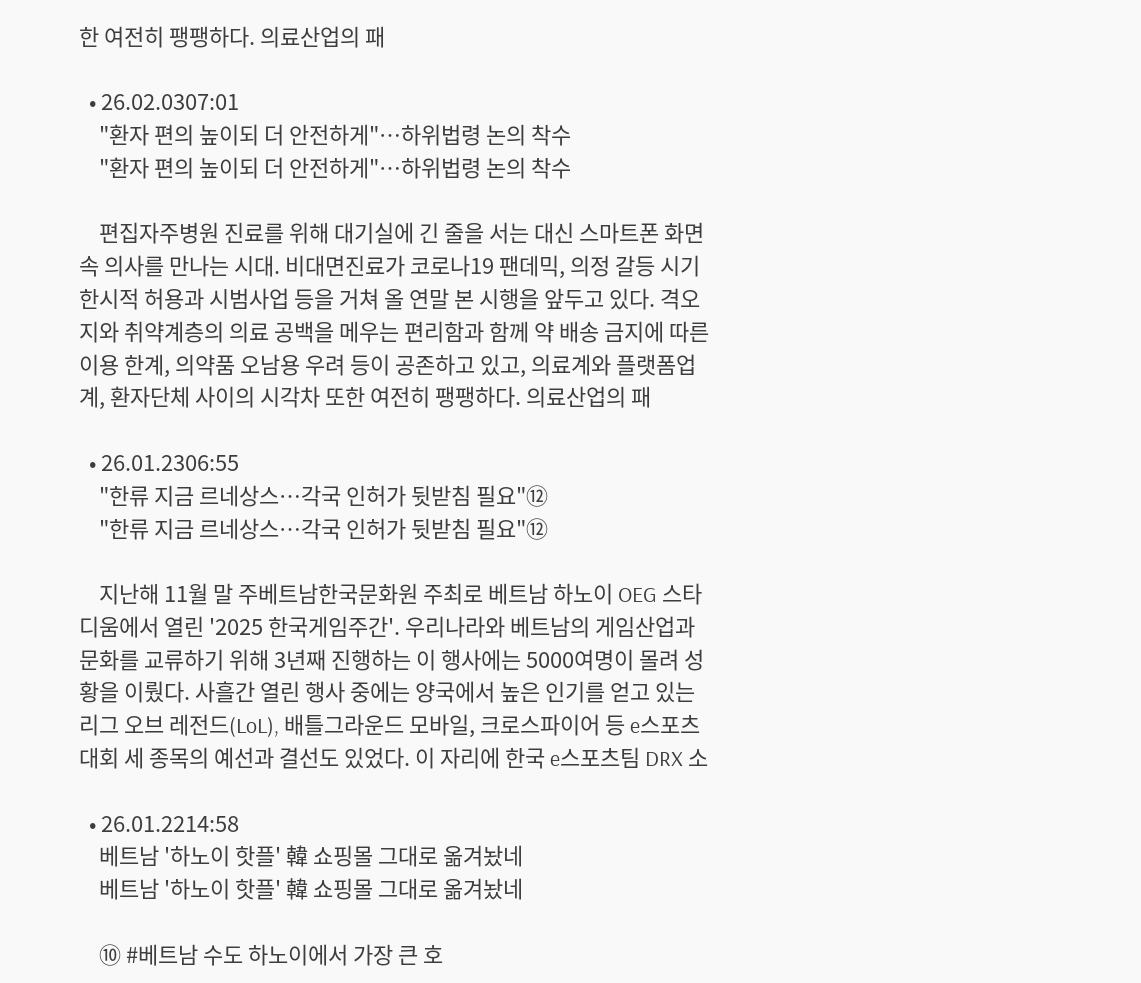한 여전히 팽팽하다. 의료산업의 패

  • 26.02.0307:01
    "환자 편의 높이되 더 안전하게"…하위법령 논의 착수
    "환자 편의 높이되 더 안전하게"…하위법령 논의 착수

    편집자주병원 진료를 위해 대기실에 긴 줄을 서는 대신 스마트폰 화면 속 의사를 만나는 시대. 비대면진료가 코로나19 팬데믹, 의정 갈등 시기 한시적 허용과 시범사업 등을 거쳐 올 연말 본 시행을 앞두고 있다. 격오지와 취약계층의 의료 공백을 메우는 편리함과 함께 약 배송 금지에 따른 이용 한계, 의약품 오남용 우려 등이 공존하고 있고, 의료계와 플랫폼업계, 환자단체 사이의 시각차 또한 여전히 팽팽하다. 의료산업의 패

  • 26.01.2306:55
    "한류 지금 르네상스…각국 인허가 뒷받침 필요"⑫
    "한류 지금 르네상스…각국 인허가 뒷받침 필요"⑫

    지난해 11월 말 주베트남한국문화원 주최로 베트남 하노이 OEG 스타디움에서 열린 '2025 한국게임주간'. 우리나라와 베트남의 게임산업과 문화를 교류하기 위해 3년째 진행하는 이 행사에는 5000여명이 몰려 성황을 이뤘다. 사흘간 열린 행사 중에는 양국에서 높은 인기를 얻고 있는 리그 오브 레전드(LoL), 배틀그라운드 모바일, 크로스파이어 등 e스포츠 대회 세 종목의 예선과 결선도 있었다. 이 자리에 한국 e스포츠팀 DRX 소

  • 26.01.2214:58
    베트남 '하노이 핫플' 韓 쇼핑몰 그대로 옮겨놨네
    베트남 '하노이 핫플' 韓 쇼핑몰 그대로 옮겨놨네

    ⑩ #베트남 수도 하노이에서 가장 큰 호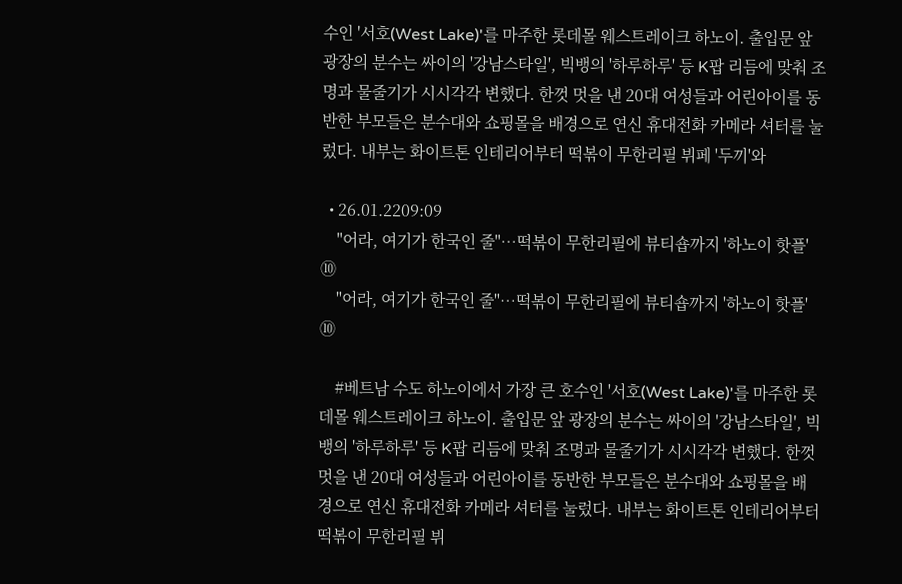수인 '서호(West Lake)'를 마주한 롯데몰 웨스트레이크 하노이. 출입문 앞 광장의 분수는 싸이의 '강남스타일', 빅뱅의 '하루하루' 등 K팝 리듬에 맞춰 조명과 물줄기가 시시각각 변했다. 한껏 멋을 낸 20대 여성들과 어린아이를 동반한 부모들은 분수대와 쇼핑몰을 배경으로 연신 휴대전화 카메라 셔터를 눌렀다. 내부는 화이트톤 인테리어부터 떡볶이 무한리필 뷔페 '두끼'와

  • 26.01.2209:09
    "어라, 여기가 한국인 줄"…떡볶이 무한리필에 뷰티숍까지 '하노이 핫플' ⑩
    "어라, 여기가 한국인 줄"…떡볶이 무한리필에 뷰티숍까지 '하노이 핫플' ⑩

    #베트남 수도 하노이에서 가장 큰 호수인 '서호(West Lake)'를 마주한 롯데몰 웨스트레이크 하노이. 출입문 앞 광장의 분수는 싸이의 '강남스타일', 빅뱅의 '하루하루' 등 K팝 리듬에 맞춰 조명과 물줄기가 시시각각 변했다. 한껏 멋을 낸 20대 여성들과 어린아이를 동반한 부모들은 분수대와 쇼핑몰을 배경으로 연신 휴대전화 카메라 셔터를 눌렀다. 내부는 화이트톤 인테리어부터 떡볶이 무한리필 뷔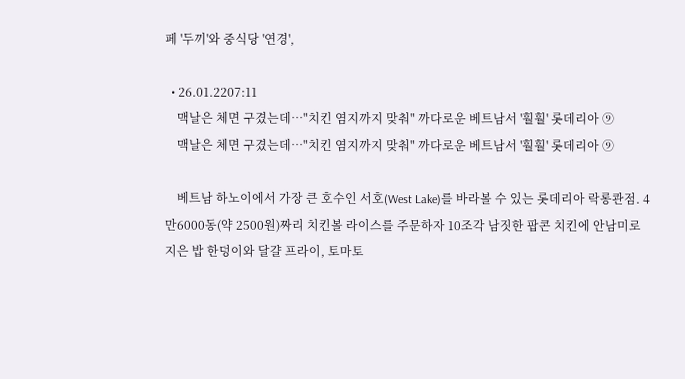페 '두끼'와 중식당 '연경',

  • 26.01.2207:11
    맥날은 체면 구겼는데…"치킨 염지까지 맞춰" 까다로운 베트남서 '훨훨' 롯데리아 ⑨
    맥날은 체면 구겼는데…"치킨 염지까지 맞춰" 까다로운 베트남서 '훨훨' 롯데리아 ⑨

    베트남 하노이에서 가장 큰 호수인 서호(West Lake)를 바라볼 수 있는 롯데리아 락롱콴점. 4만6000동(약 2500원)짜리 치킨볼 라이스를 주문하자 10조각 남짓한 팝콘 치킨에 안남미로 지은 밥 한덩이와 달걀 프라이, 토마토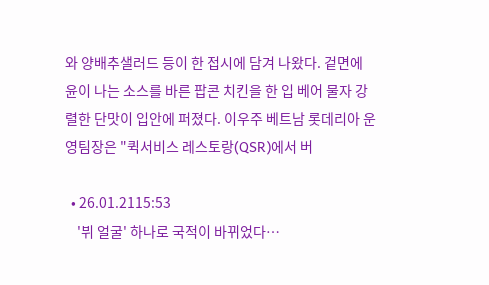와 양배추샐러드 등이 한 접시에 담겨 나왔다. 겉면에 윤이 나는 소스를 바른 팝콘 치킨을 한 입 베어 물자 강렬한 단맛이 입안에 퍼졌다. 이우주 베트남 롯데리아 운영팀장은 "퀵서비스 레스토랑(QSR)에서 버

  • 26.01.2115:53
    '뷔 얼굴' 하나로 국적이 바뀌었다…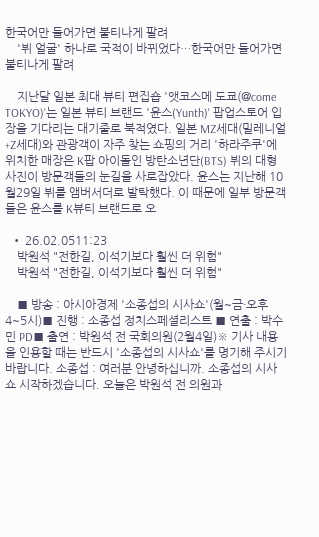한국어만 들어가면 불티나게 팔려
    '뷔 얼굴' 하나로 국적이 바뀌었다…한국어만 들어가면 불티나게 팔려

    지난달 일본 최대 뷰티 편집숍 '앳코스메 도쿄(@come TOKYO)'는 일본 뷰티 브랜드 '윤스(Yunth)' 팝업스토어 입장을 기다리는 대기줄로 북적였다. 일본 MZ세대(밀레니얼+Z세대)와 관광객이 자주 찾는 쇼핑의 거리 '하라주쿠'에 위치한 매장은 K팝 아이돌인 방탄소년단(BTS) 뷔의 대형 사진이 방문객들의 눈길을 사로잡았다. 윤스는 지난해 10월29일 뷔를 앰버서더로 발탁했다. 이 때문에 일부 방문객들은 윤스를 K뷰티 브랜드로 오

  • 26.02.0511:23
    박원석 "전한길, 이석기보다 훨씬 더 위험"
    박원석 "전한길, 이석기보다 훨씬 더 위험"

    ■ 방송 : 아시아경제 '소종섭의 시사쇼'(월~금·오후 4~5시)■ 진행 : 소종섭 정치스페셜리스트 ■ 연출 : 박수민 PD■ 출연 : 박원석 전 국회의원(2월4일)※ 기사 내용을 인용할 때는 반드시 '소종섭의 시사쇼'를 명기해 주시기 바랍니다. 소종섭 : 여러분 안녕하십니까. 소종섭의 시사쇼 시작하겠습니다. 오늘은 박원석 전 의원과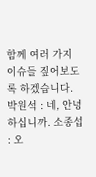함께 여러 가지 이슈들 짚어보도록 하겠습니다. 박원석 : 네, 안녕하십니까. 소종섭 : 오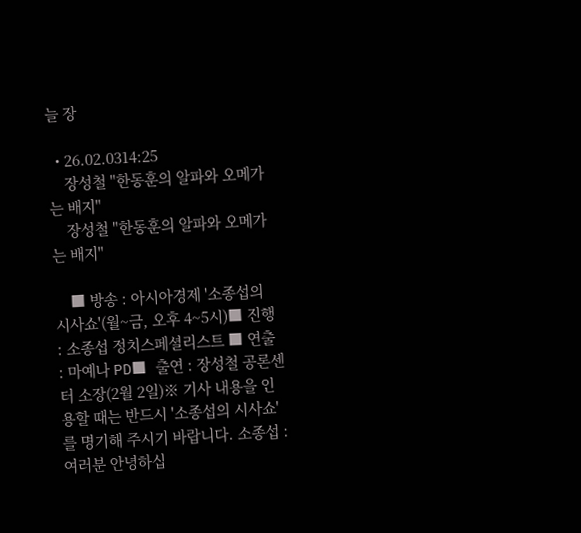늘 장

  • 26.02.0314:25
    장성철 "한동훈의 알파와 오메가는 배지"
    장성철 "한동훈의 알파와 오메가는 배지"

    ■ 방송 : 아시아경제 '소종섭의 시사쇼'(월~금, 오후 4~5시)■ 진행 : 소종섭 정치스페셜리스트 ■ 연출 : 마예나 PD■ 출연 : 장성철 공론센터 소장(2월 2일)※ 기사 내용을 인용할 때는 반드시 '소종섭의 시사쇼'를 명기해 주시기 바랍니다. 소종섭 : 여러분 안녕하십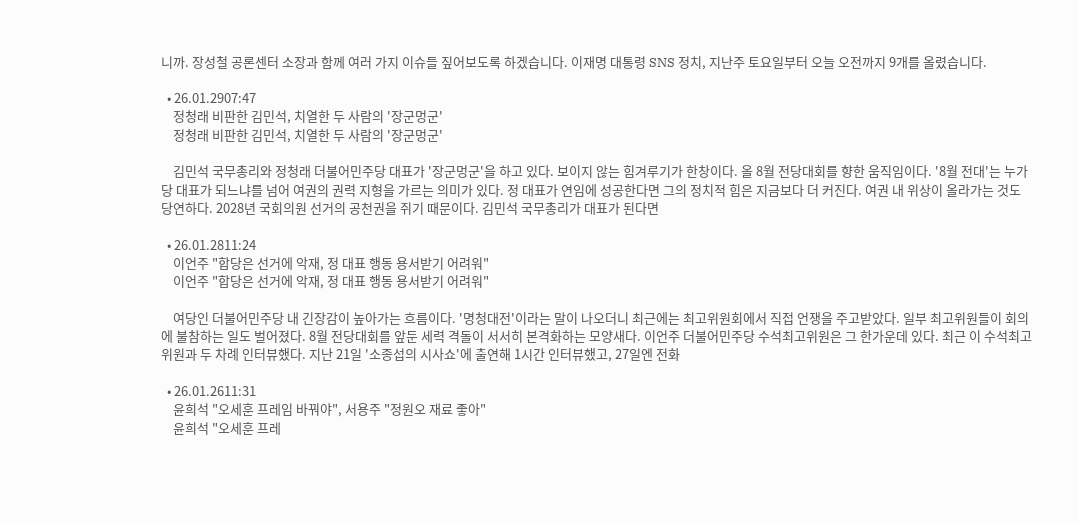니까. 장성철 공론센터 소장과 함께 여러 가지 이슈들 짚어보도록 하겠습니다. 이재명 대통령 SNS 정치, 지난주 토요일부터 오늘 오전까지 9개를 올렸습니다.

  • 26.01.2907:47
    정청래 비판한 김민석, 치열한 두 사람의 '장군멍군'
    정청래 비판한 김민석, 치열한 두 사람의 '장군멍군'

    김민석 국무총리와 정청래 더불어민주당 대표가 '장군멍군'을 하고 있다. 보이지 않는 힘겨루기가 한창이다. 올 8월 전당대회를 향한 움직임이다. '8월 전대'는 누가 당 대표가 되느냐를 넘어 여권의 권력 지형을 가르는 의미가 있다. 정 대표가 연임에 성공한다면 그의 정치적 힘은 지금보다 더 커진다. 여권 내 위상이 올라가는 것도 당연하다. 2028년 국회의원 선거의 공천권을 쥐기 때문이다. 김민석 국무총리가 대표가 된다면

  • 26.01.2811:24
    이언주 "합당은 선거에 악재, 정 대표 행동 용서받기 어려워"
    이언주 "합당은 선거에 악재, 정 대표 행동 용서받기 어려워"

    여당인 더불어민주당 내 긴장감이 높아가는 흐름이다. '명청대전'이라는 말이 나오더니 최근에는 최고위원회에서 직접 언쟁을 주고받았다. 일부 최고위원들이 회의에 불참하는 일도 벌어졌다. 8월 전당대회를 앞둔 세력 격돌이 서서히 본격화하는 모양새다. 이언주 더불어민주당 수석최고위원은 그 한가운데 있다. 최근 이 수석최고위원과 두 차례 인터뷰했다. 지난 21일 '소종섭의 시사쇼'에 출연해 1시간 인터뷰했고, 27일엔 전화

  • 26.01.2611:31
    윤희석 "오세훈 프레임 바꿔야", 서용주 "정원오 재료 좋아"
    윤희석 "오세훈 프레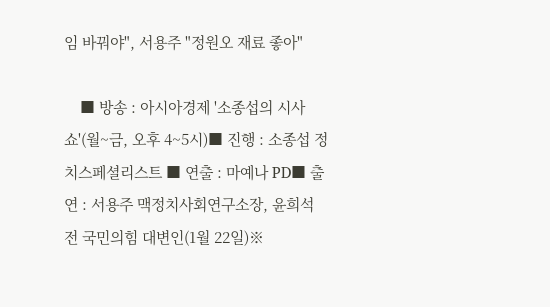임 바꿔야", 서용주 "정원오 재료 좋아"

    ■ 방송 : 아시아경제 '소종섭의 시사쇼'(월~금, 오후 4~5시)■ 진행 : 소종섭 정치스페셜리스트 ■ 연출 : 마예나 PD■ 출연 : 서용주 맥정치사회연구소장, 윤희석 전 국민의힘 대변인(1월 22일)※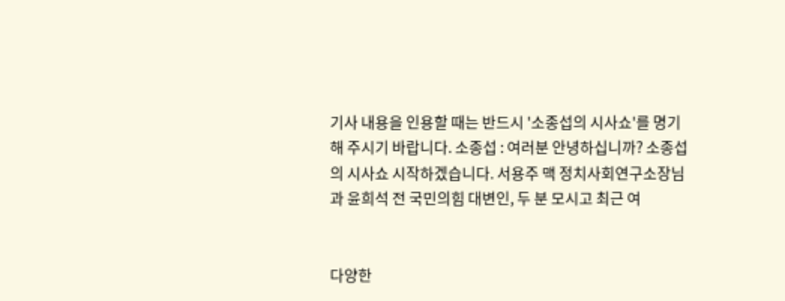기사 내용을 인용할 때는 반드시 '소종섭의 시사쇼'를 명기해 주시기 바랍니다. 소종섭 : 여러분 안녕하십니까? 소종섭의 시사쇼 시작하겠습니다. 서용주 맥 정치사회연구소장님과 윤희석 전 국민의힘 대변인, 두 분 모시고 최근 여


다양한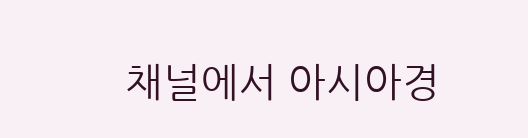채널에서 아시아경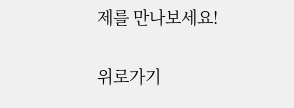제를 만나보세요!

위로가기